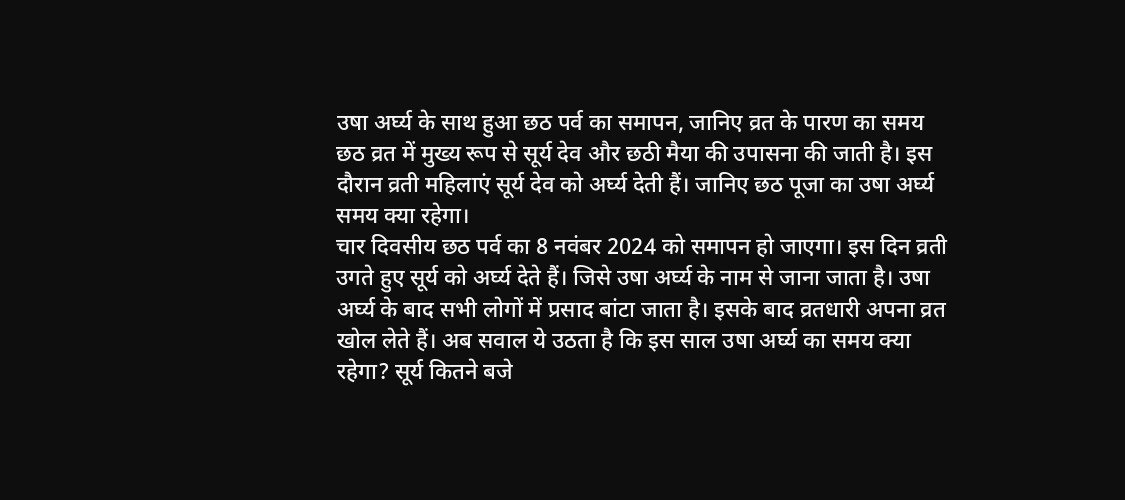उषा अर्घ्य के साथ हुआ छठ पर्व का समापन, जानिए व्रत के पारण का समय
छठ व्रत में मुख्य रूप से सूर्य देव और छठी मैया की उपासना की जाती है। इस दौरान व्रती महिलाएं सूर्य देव को अर्घ्य देती हैं। जानिए छठ पूजा का उषा अर्घ्य समय क्या रहेगा।
चार दिवसीय छठ पर्व का 8 नवंबर 2024 को समापन हो जाएगा। इस दिन व्रती उगते हुए सूर्य को अर्घ्य देते हैं। जिसे उषा अर्घ्य के नाम से जाना जाता है। उषा अर्घ्य के बाद सभी लोगों में प्रसाद बांटा जाता है। इसके बाद व्रतधारी अपना व्रत खोल लेते हैं। अब सवाल ये उठता है कि इस साल उषा अर्घ्य का समय क्या रहेगा? सूर्य कितने बजे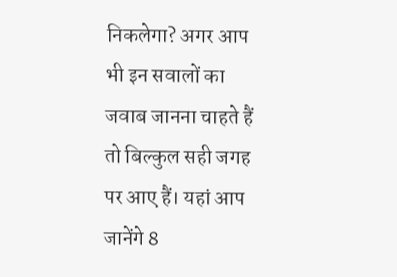निकलेगा? अगर आप भी इन सवालों का जवाब जानना चाहते हैं तो बिल्कुल सही जगह पर आए हैं। यहां आप जानेंगे 8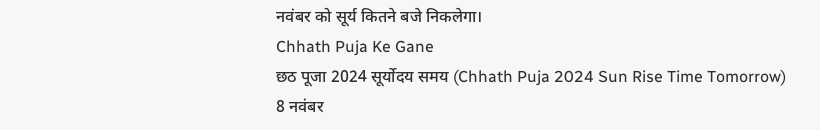नवंबर को सूर्य कितने बजे निकलेगा।
Chhath Puja Ke Gane
छठ पूजा 2024 सूर्योदय समय (Chhath Puja 2024 Sun Rise Time Tomorrow)
8 नवंबर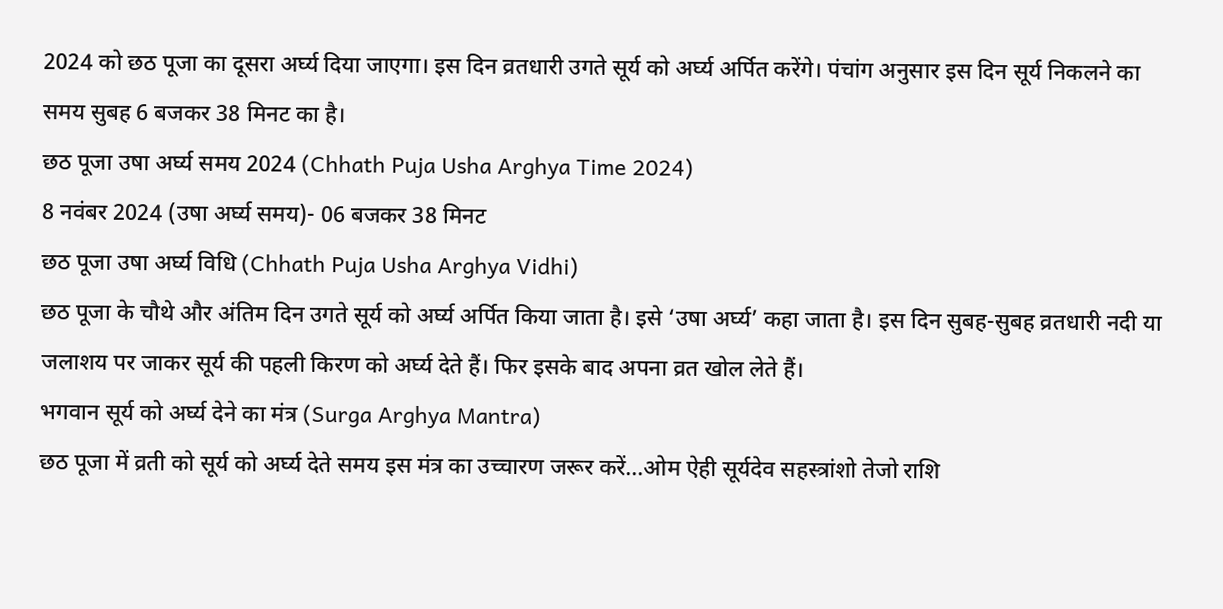2024 को छठ पूजा का दूसरा अर्घ्य दिया जाएगा। इस दिन व्रतधारी उगते सूर्य को अर्घ्य अर्पित करेंगे। पंचांग अनुसार इस दिन सूर्य निकलने का समय सुबह 6 बजकर 38 मिनट का है।
छठ पूजा उषा अर्घ्य समय 2024 (Chhath Puja Usha Arghya Time 2024)
8 नवंबर 2024 (उषा अर्घ्य समय)- 06 बजकर 38 मिनट
छठ पूजा उषा अर्घ्य विधि (Chhath Puja Usha Arghya Vidhi)
छठ पूजा के चौथे और अंतिम दिन उगते सूर्य को अर्घ्य अर्पित किया जाता है। इसे ‘उषा अर्घ्य’ कहा जाता है। इस दिन सुबह-सुबह व्रतधारी नदी या जलाशय पर जाकर सूर्य की पहली किरण को अर्घ्य देते हैं। फिर इसके बाद अपना व्रत खोल लेते हैं।
भगवान सूर्य को अर्घ्य देने का मंत्र (Surga Arghya Mantra)
छठ पूजा में व्रती को सूर्य को अर्घ्य देते समय इस मंत्र का उच्चारण जरूर करें...ओम ऐही सूर्यदेव सहस्त्रांशो तेजो राशि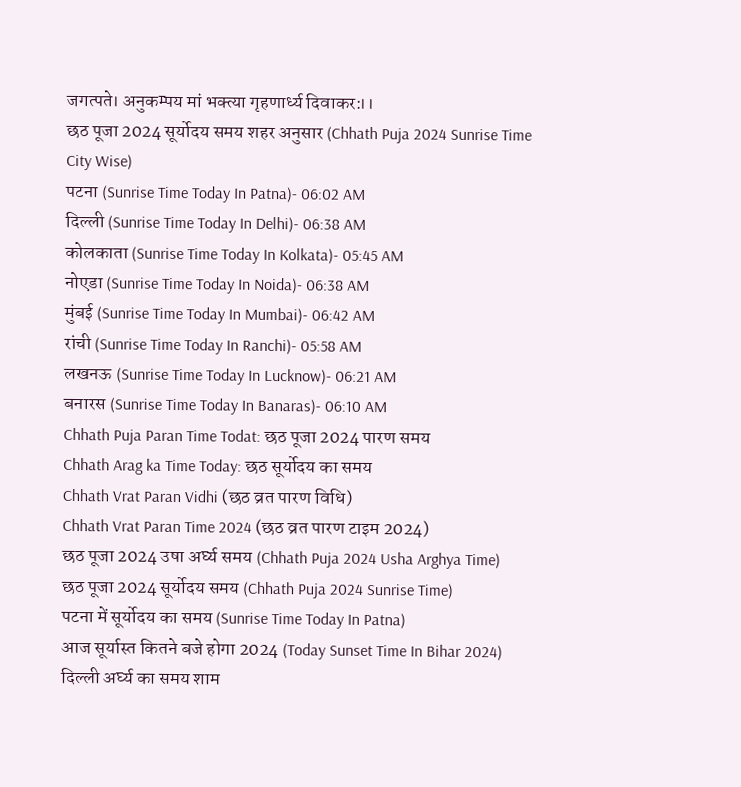जगत्पते। अनुकम्पय मां भक्त्या गृहणार्ध्य दिवाकर:।।
छठ पूजा 2024 सूर्योदय समय शहर अनुसार (Chhath Puja 2024 Sunrise Time City Wise)
पटना (Sunrise Time Today In Patna)- 06:02 AM
दिल्ली (Sunrise Time Today In Delhi)- 06:38 AM
कोलकाता (Sunrise Time Today In Kolkata)- 05:45 AM
नोएडा (Sunrise Time Today In Noida)- 06:38 AM
मुंबई (Sunrise Time Today In Mumbai)- 06:42 AM
रांची (Sunrise Time Today In Ranchi)- 05:58 AM
लखनऊ (Sunrise Time Today In Lucknow)- 06:21 AM
बनारस (Sunrise Time Today In Banaras)- 06:10 AM
Chhath Puja Paran Time Todat: छठ पूजा 2024 पारण समय
Chhath Arag ka Time Today: छठ सूर्योदय का समय
Chhath Vrat Paran Vidhi (छठ व्रत पारण विधि)
Chhath Vrat Paran Time 2024 (छठ व्रत पारण टाइम 2024)
छठ पूजा 2024 उषा अर्घ्य समय (Chhath Puja 2024 Usha Arghya Time)
छठ पूजा 2024 सूर्योदय समय (Chhath Puja 2024 Sunrise Time)
पटना में सूर्योदय का समय (Sunrise Time Today In Patna)
आज सूर्यास्त कितने बजे होगा 2024 (Today Sunset Time In Bihar 2024)
दिल्ली अर्घ्य का समय शाम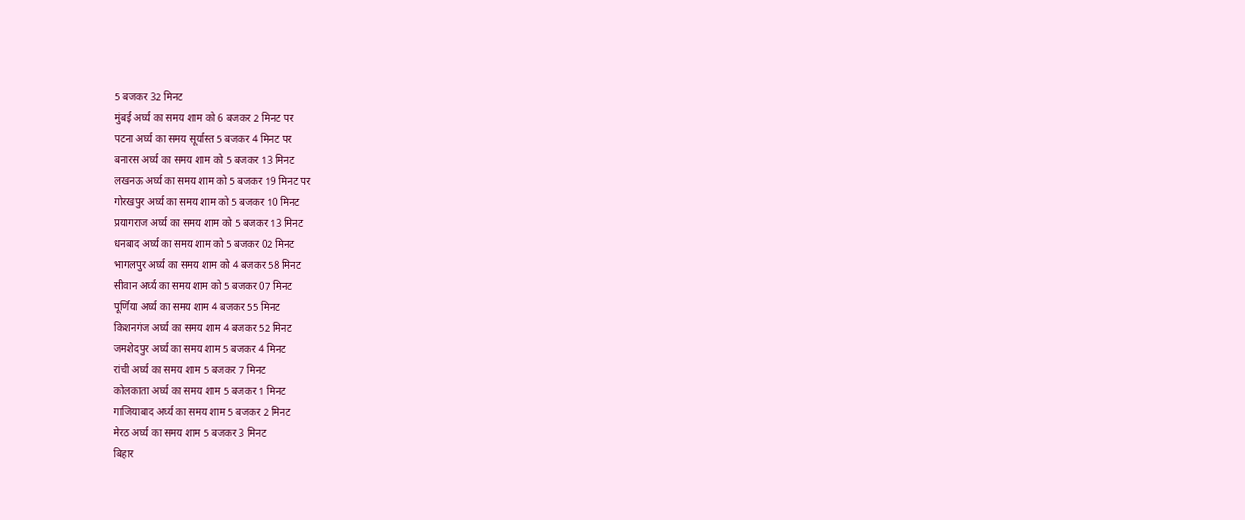5 बजकर 32 मिनट
मुंबई अर्घ्य का समय शाम को 6 बजकर 2 मिनट पर
पटना अर्घ्य का समय सूर्यास्त 5 बजकर 4 मिनट पर
बनारस अर्घ्य का समय शाम को 5 बजकर 13 मिनट
लखनऊ अर्घ्य का समय शाम को 5 बजकर 19 मिनट पर
गोरखपुर अर्घ्य का समय शाम को 5 बजकर 10 मिनट
प्रयागराज अर्घ्य का समय शाम को 5 बजकर 13 मिनट
धनबाद अर्घ्य का समय शाम को 5 बजकर 02 मिनट
भागलपुर अर्घ्य का समय शाम को 4 बजकर 58 मिनट
सीवान अर्घ्य का समय शाम को 5 बजकर 07 मिनट
पूर्णिया अर्घ्य का समय शाम 4 बजकर 55 मिनट
किशनगंज अर्घ्य का समय शाम 4 बजकर 52 मिनट
जमशेदपुर अर्घ्य का समय शाम 5 बजकर 4 मिनट
रांची अर्घ्य का समय शाम 5 बजकर 7 मिनट
कोलकाता अर्घ्य का समय शाम 5 बजकर 1 मिनट
गाजियाबाद अर्घ्य का समय शाम 5 बजकर 2 मिनट
मेरठ अर्घ्य का समय शाम 5 बजकर 3 मिनट
बिहार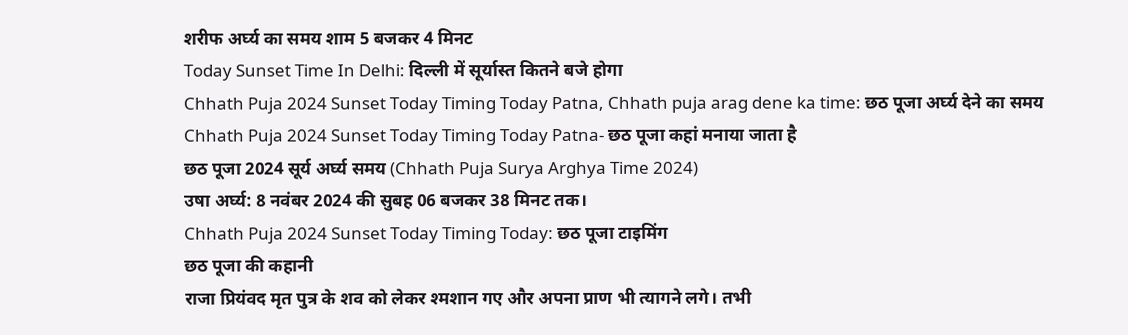शरीफ अर्घ्य का समय शाम 5 बजकर 4 मिनट
Today Sunset Time In Delhi: दिल्ली में सूर्यास्त कितने बजे होगा
Chhath Puja 2024 Sunset Today Timing Today Patna, Chhath puja arag dene ka time: छठ पूजा अर्घ्य देने का समय
Chhath Puja 2024 Sunset Today Timing Today Patna- छठ पूजा कहां मनाया जाता है
छठ पूजा 2024 सूर्य अर्घ्य समय (Chhath Puja Surya Arghya Time 2024)
उषा अर्घ्य: 8 नवंबर 2024 की सुबह 06 बजकर 38 मिनट तक।
Chhath Puja 2024 Sunset Today Timing Today: छठ पूजा टाइमिंग
छठ पूजा की कहानी
राजा प्रियंवद मृत पुत्र के शव को लेकर श्मशान गए और अपना प्राण भी त्यागने लगे। तभी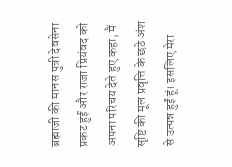ब्रह्माजी की मानस पुत्री देवसेना प्रकट हुईं और राजा प्रियंवद को अपना परिचय देते हुए कहा, मैं सृष्टि की मूल प्रवृत्ति के छठे अंश से उत्पन्न हुईं हूं। इसलिए मेरा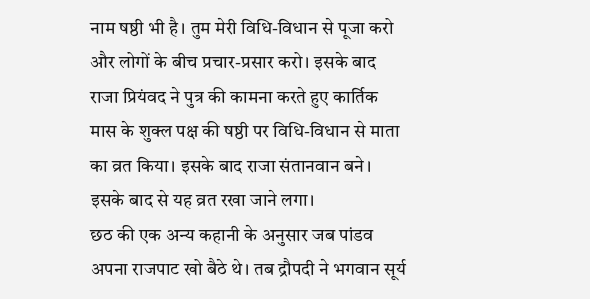नाम षष्ठी भी है। तुम मेरी विधि-विधान से पूजा करो और लोगों के बीच प्रचार-प्रसार करो। इसके बाद राजा प्रियंवद ने पुत्र की कामना करते हुए कार्तिक मास के शुक्ल पक्ष की षष्ठी पर विधि-विधान से माता का व्रत किया। इसके बाद राजा संतानवान बने। इसके बाद से यह व्रत रखा जाने लगा।
छठ की एक अन्य कहानी के अनुसार जब पांडव अपना राजपाट खो बैठे थे। तब द्रौपदी ने भगवान सूर्य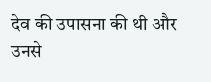देव की उपासना की थी और उनसे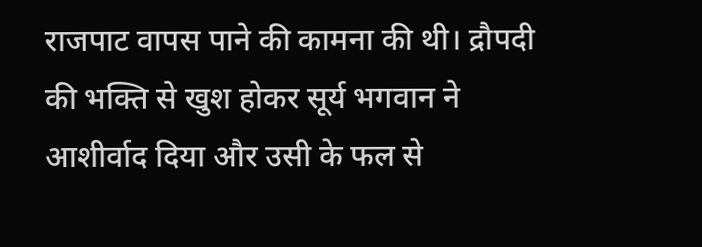राजपाट वापस पाने की कामना की थी। द्रौपदी की भक्ति से खुश होकर सूर्य भगवान ने आशीर्वाद दिया और उसी के फल से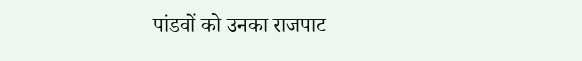पांडवों को उनका राजपाट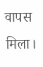वापस मिला।